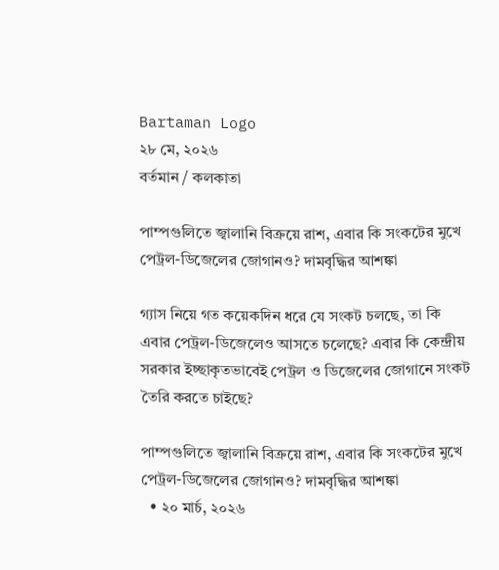Bartaman Logo
২৮ মে, ২০২৬
বর্তমান / কলকাতা

পাম্পগুলিতে জ্বালানি বিক্রয়ে রাশ, এবার কি সংকটের মুখে পেট্রল-ডিজেলের জোগানও? দামবৃদ্ধির আশঙ্কা

গ্যাস নিয়ে গত কয়েকদিন ধরে যে সংকট চলছে, তা কি এবার পেট্রল-ডিজেলেও আসতে চলেছে? এবার কি কেন্দ্রীয় সরকার ইচ্ছাকৃতভাবেই পেট্রল ও ডিজেলের জোগানে সংকট তৈরি করতে চাইছে?

পাম্পগুলিতে জ্বালানি বিক্রয়ে রাশ, এবার কি সংকটের মুখে পেট্রল-ডিজেলের জোগানও? দামবৃদ্ধির আশঙ্কা
  • ২০ মার্চ, ২০২৬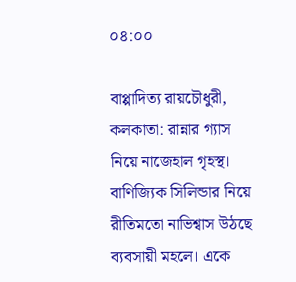০৪:০০

বাপ্পাদিত্য রায়চৌধুরী, কলকাতা: রান্নার গ্যাস নিয়ে নাজেহাল গৃহস্থ। বাণিজ্যিক সিলিন্ডার নিয়ে রীতিমতো নাভিশ্বাস উঠছে ব্যবসায়ী মহলে। একে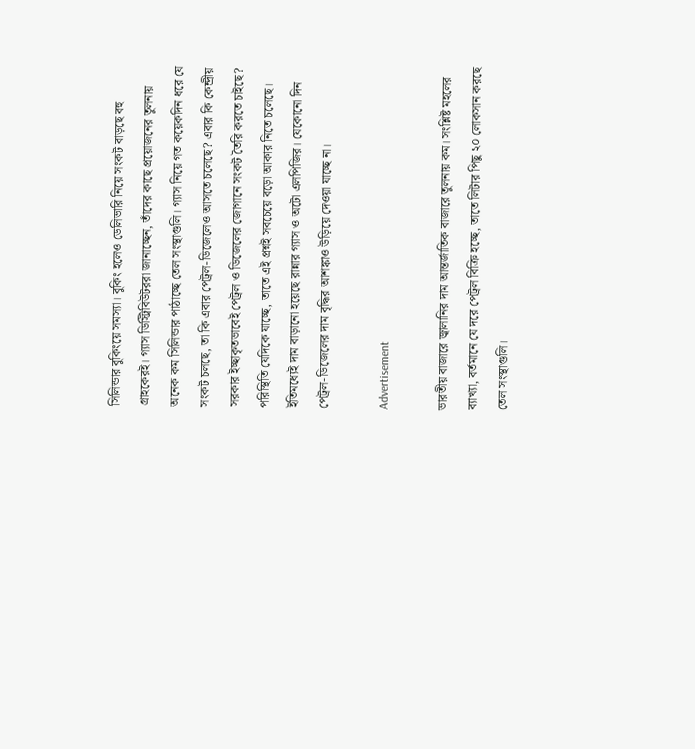সিলিন্ডার বুকিংয়ে সমস্যা। বুকিং হলেও ডেলিভারি নিয়ে সংকট বাড়ছে বহু গ্রাহকেরই। গ্যাস ডিস্ট্রিবিউটররা জানাচ্ছেন, তাঁদের কাছে প্রয়োজনের তুলনায় অনেক কম সিলিন্ডার পাঠাচ্ছে তেল সংস্থাগুলি। গ্যাস নিয়ে গত কয়েকদিন ধরে যে সংকট চলছে, তা কি এবার পেট্রল-ডিজেলেও আসতে চলেছে? এবার কি কেন্দ্রীয় সরকার ইচ্ছাকৃতভাবেই পেট্রল ও ডিজেলের জোগানে সংকট তৈরি করতে চাইছে? পরিস্থিতি যেদিকে যাচ্ছে, তাতে এই প্রশ্নই সবচেয়ে বড়ো আকার নিতে চলেছে। ইতিমধ্যেই দাম বাড়ানো হয়েছে রান্নার গ্যাস ও অটো এলপিজির। যেকোনো দিন পেট্রল-ডিজেলের দাম বৃদ্ধির আশঙ্কাও উড়িয়ে দেওয়া যাচ্ছে না।

Advertisement

ভারতীয় বাজারে জ্বালানির দাম আন্তর্জাতিক বাজারে তুলনায় কম। সংশ্লিষ্ট মহলের ব্যাখ্যা, বর্তমানে যে দরে পেট্রল বিক্রি হচ্ছে, তাতে লিটার পিছু ২০ লোকসান করছে তেল সংস্থাগুলি।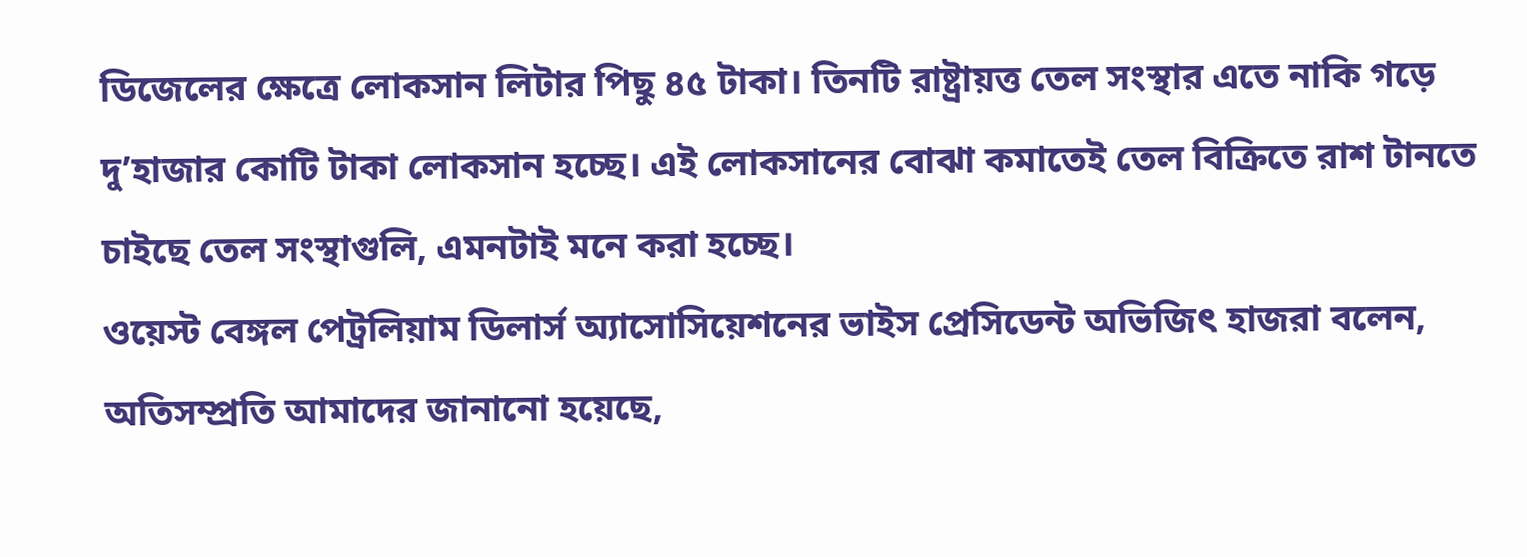ডিজেলের ক্ষেত্রে লোকসান লিটার পিছু ৪৫ টাকা। তিনটি রাষ্ট্রায়ত্ত তেল সংস্থার এতে নাকি গড়ে দু’হাজার কোটি টাকা লোকসান হচ্ছে। এই লোকসানের বোঝা কমাতেই তেল বিক্রিতে রাশ টানতে চাইছে তেল সংস্থাগুলি, এমনটাই মনে করা হচ্ছে।
ওয়েস্ট বেঙ্গল পেট্রলিয়াম ডিলার্স অ্যাসোসিয়েশনের ভাইস প্রেসিডেন্ট অভিজিৎ হাজরা বলেন, অতিসম্প্রতি আমাদের জানানো হয়েছে,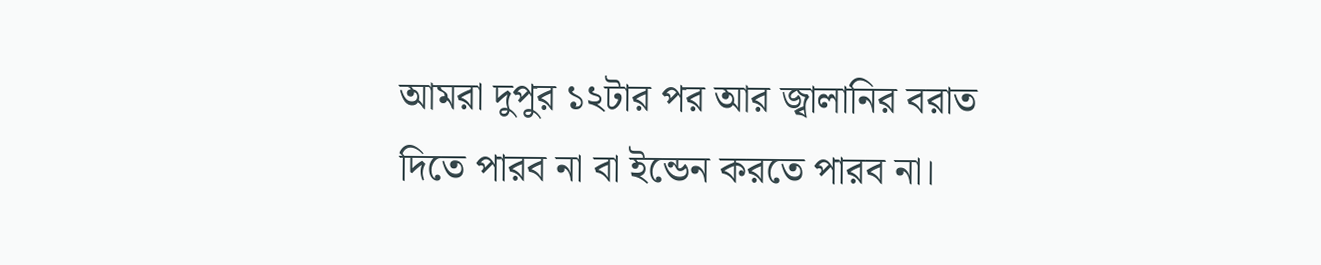আমরা দুপুর ১২টার পর আর জ্বালানির বরাত দিতে পারব না বা ইন্ডেন করতে পারব না।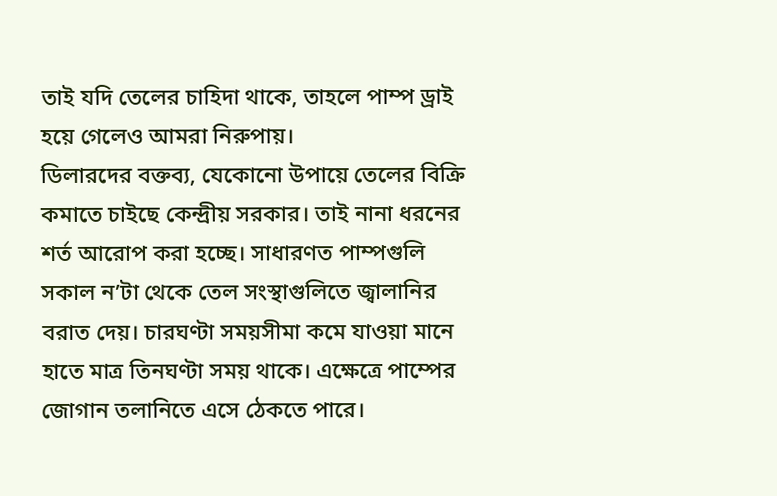তাই যদি তেলের চাহিদা থাকে, তাহলে পাম্প ড্রাই হয়ে গেলেও আমরা নিরুপায়।
ডিলারদের বক্তব্য, যেকোনো উপায়ে তেলের বিক্রি কমাতে চাইছে কেন্দ্রীয় সরকার। তাই নানা ধরনের শর্ত আরোপ করা হচ্ছে। সাধারণত পাম্পগুলি সকাল ন’টা থেকে তেল সংস্থাগুলিতে জ্বালানির বরাত দেয়। চারঘণ্টা সময়সীমা কমে যাওয়া মানে হাতে মাত্র তিনঘণ্টা সময় থাকে। এক্ষেত্রে পাম্পের জোগান তলানিতে এসে ঠেকতে পারে।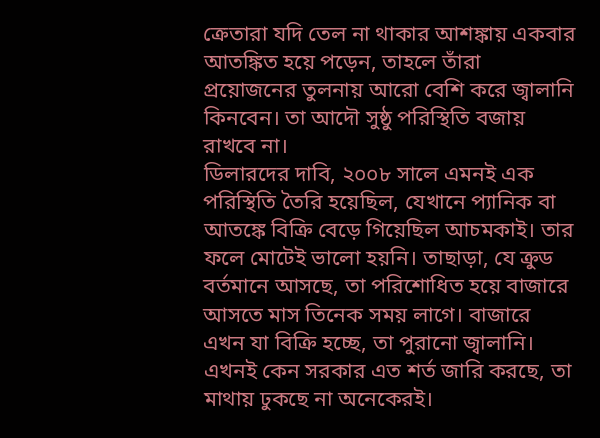ক্রেতারা যদি তেল না থাকার আশঙ্কায় একবার আতঙ্কিত হয়ে পড়েন, তাহলে তাঁরা প্রয়োজনের তুলনায় আরো বেশি করে জ্বালানি কিনবেন। তা আদৌ সুষ্ঠু পরিস্থিতি বজায় রাখবে না।
ডিলারদের দাবি, ২০০৮ সালে এমনই এক পরিস্থিতি তৈরি হয়েছিল, যেখানে প্যানিক বা আতঙ্কে বিক্রি বেড়ে গিয়েছিল আচমকাই। তার ফলে মোটেই ভালো হয়নি। তাছাড়া, যে ক্রুড বর্তমানে আসছে, তা পরিশোধিত হয়ে বাজারে আসতে মাস তিনেক সময় লাগে। বাজারে এখন যা বিক্রি হচ্ছে, তা পুরানো জ্বালানি। এখনই কেন সরকার এত শর্ত জারি করছে, তা মাথায় ঢুকছে না অনেকেরই।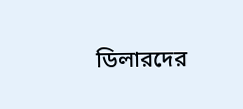ডিলারদের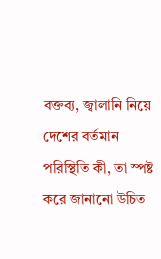বক্তব্য, জ্বালানি নিয়ে দেশের বর্তমান পরিস্থিতি কী, তা স্পষ্ট করে জানানো উচিত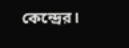কেন্দ্রের।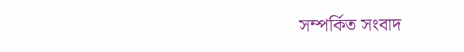সম্পর্কিত সংবাদ